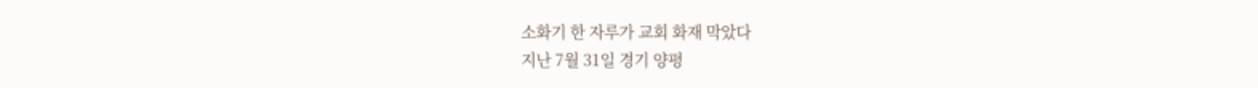소화기 한 자루가 교회 화재 막았다
지난 7월 31일 경기 양평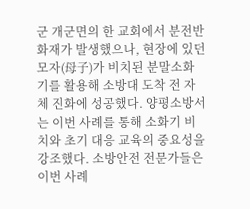군 개군면의 한 교회에서 분전반 화재가 발생했으나, 현장에 있던 모자(母子)가 비치된 분말소화기를 활용해 소방대 도착 전 자체 진화에 성공했다. 양평소방서는 이번 사례를 통해 소화기 비치와 초기 대응 교육의 중요성을 강조했다. 소방안전 전문가들은 이번 사례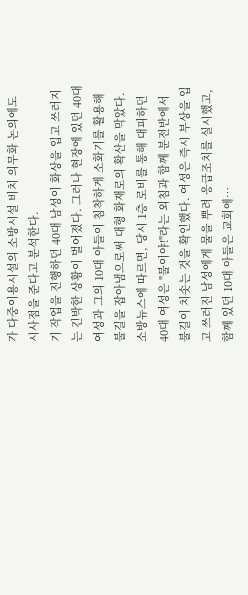가 다중이용시설의 소방시설 비치 의무화 논의에도 시사점을 준다고 분석한다.
기 작업을 진행하던 40대 남성이 화상을 입고 쓰러지는 긴박한 상황이 벌어졌다. 그러나 현장에 있던 40대 여성과 그의 10대 아들이 침착하게 소화기를 활용해 불길을 잡아냄으로써 대형 화재로의 확산을 막았다. 소방뉴스에 따르면, 당시 1층 로비를 통해 대피하던 40대 여성은 "불이야!"라는 외침과 함께 분전반에서 불길이 치솟는 것을 확인했다. 여성은 즉시 부상을 입고 쓰러진 남성에게 물을 뿌려 응급조치를 실시했고, 함께 있던 10대 아들은 교회에…